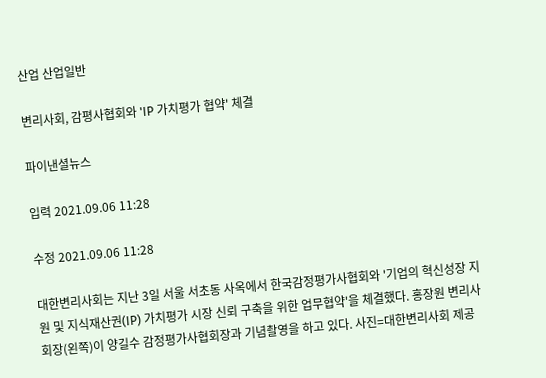산업 산업일반

변리사회, 감평사협회와 'IP 가치평가 협약' 체결

파이낸셜뉴스

입력 2021.09.06 11:28

수정 2021.09.06 11:28

대한변리사회는 지난 3일 서울 서초동 사옥에서 한국감정평가사협회와 '기업의 혁신성장 지원 및 지식재산권(IP) 가치평가 시장 신뢰 구축을 위한 업무협약'을 체결했다. 홍장원 변리사회장(왼쪽)이 양길수 감정평가사협회장과 기념촬영을 하고 있다. 사진=대한변리사회 제공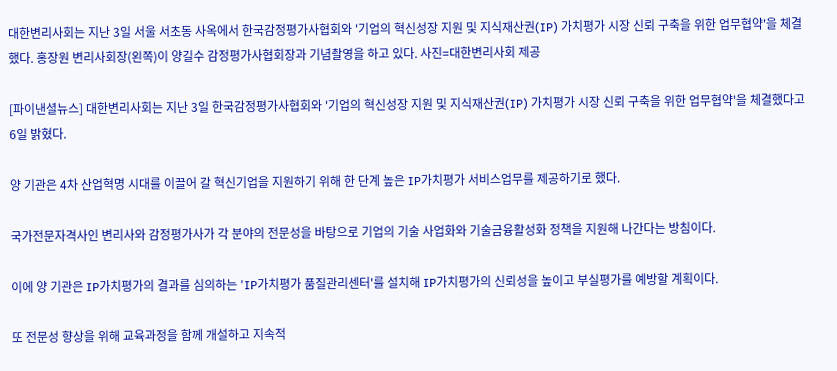대한변리사회는 지난 3일 서울 서초동 사옥에서 한국감정평가사협회와 '기업의 혁신성장 지원 및 지식재산권(IP) 가치평가 시장 신뢰 구축을 위한 업무협약'을 체결했다. 홍장원 변리사회장(왼쪽)이 양길수 감정평가사협회장과 기념촬영을 하고 있다. 사진=대한변리사회 제공

[파이낸셜뉴스] 대한변리사회는 지난 3일 한국감정평가사협회와 '기업의 혁신성장 지원 및 지식재산권(IP) 가치평가 시장 신뢰 구축을 위한 업무협약'을 체결했다고 6일 밝혔다.

양 기관은 4차 산업혁명 시대를 이끌어 갈 혁신기업을 지원하기 위해 한 단계 높은 IP가치평가 서비스업무를 제공하기로 했다.

국가전문자격사인 변리사와 감정평가사가 각 분야의 전문성을 바탕으로 기업의 기술 사업화와 기술금융활성화 정책을 지원해 나간다는 방침이다.

이에 양 기관은 IP가치평가의 결과를 심의하는 'IP가치평가 품질관리센터'를 설치해 IP가치평가의 신뢰성을 높이고 부실평가를 예방할 계획이다.

또 전문성 향상을 위해 교육과정을 함께 개설하고 지속적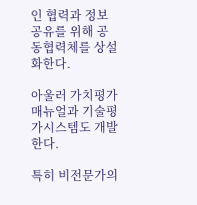인 협력과 정보공유를 위해 공동협력체를 상설화한다.

아울러 가치평가매뉴얼과 기술평가시스템도 개발한다.

특히 비전문가의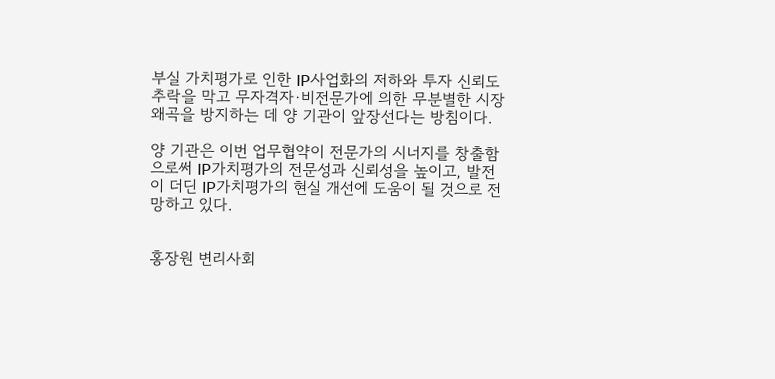부실 가치평가로 인한 IP사업화의 저하와 투자 신뢰도 추락을 막고 무자격자·비전문가에 의한 무분별한 시장 왜곡을 방지하는 데 양 기관이 앞장선다는 방침이다.

양 기관은 이번 업무협약이 전문가의 시너지를 창출함으로써 IP가치평가의 전문성과 신뢰성을 높이고, 발전이 더딘 IP가치평가의 현실 개선에 도움이 될 것으로 전망하고 있다.


홍장원 변리사회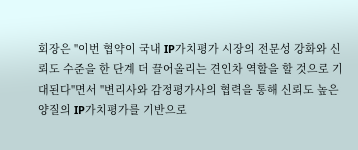회장은 "이번 협약이 국내 IP가치평가 시장의 전문성 강화와 신뢰도 수준을 한 단계 더 끌어올리는 견인차 역할을 할 것으로 기대된다"면서 "변리사와 감정평가사의 협력을 통해 신뢰도 높은 양질의 IP가치평가를 기반으로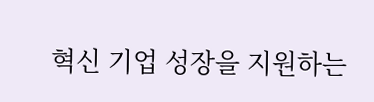혁신 기업 성장을 지원하는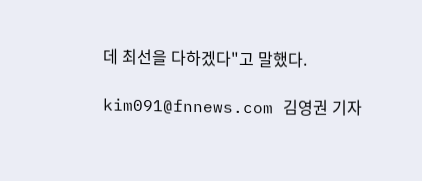데 최선을 다하겠다"고 말했다.

kim091@fnnews.com 김영권 기자